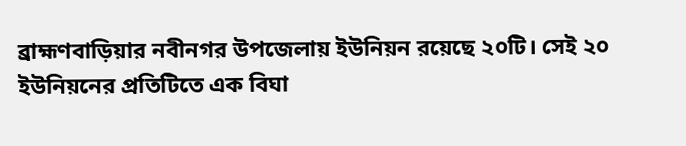ব্রাহ্মণবাড়িয়ার নবীনগর উপজেলায় ইউনিয়ন রয়েছে ২০টি। সেই ২০ ইউনিয়নের প্রতিটিতে এক বিঘা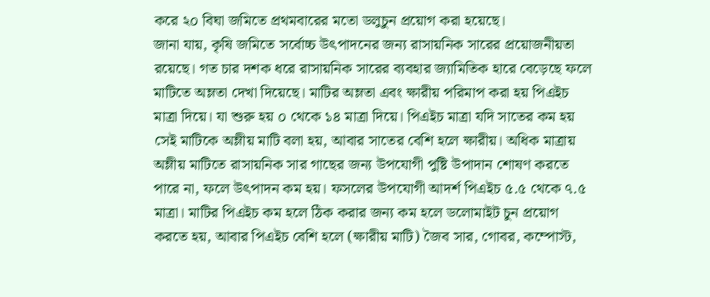করে ২০ বিঘা জমিতে প্রথমবারের মতো ডলুচুন প্রয়োগ করা হয়েছে।
জানা যায়, কৃষি জমিতে সর্বোচ্চ উৎপাদনের জন্য রাসায়নিক সারের প্রয়োজনীয়তা রয়েছে। গত চার দশক ধরে রাসায়নিক সারের ব্যবহার জ্যামিতিক হারে বেড়েছে ফলে মাটিতে অম্লতা দেখা দিয়েছে। মাটির অম্লতা এবং ক্ষারীয় পরিমাপ করা হয় পিএইচ মাত্রা দিয়ে। যা শুরু হয় ০ থেকে ১৪ মাত্রা দিয়ে। পিএইচ মাত্রা যদি সাতের কম হয় সেই মাটিকে অম্লীয় মাটি বলা হয়, আবার সাতের বেশি হলে ক্ষারীয়। অধিক মাত্রায় অম্লীয় মাটিতে রাসায়নিক সার গাছের জন্য উপযোগী পুষ্টি উপাদান শোষণ করতে পারে না, ফলে উৎপাদন কম হয়। ফসলের উপযোগী আদর্শ পিএইচ ৫.৫ থেকে ৭.৫ মাত্রা। মাটির পিএইচ কম হলে ঠিক করার জন্য কম হলে ডলোমাইট চুন প্রয়োগ করতে হয়, আবার পিএইচ বেশি হলে (ক্ষারীয় মাটি) জৈব সার, গোবর, কম্পোস্ট,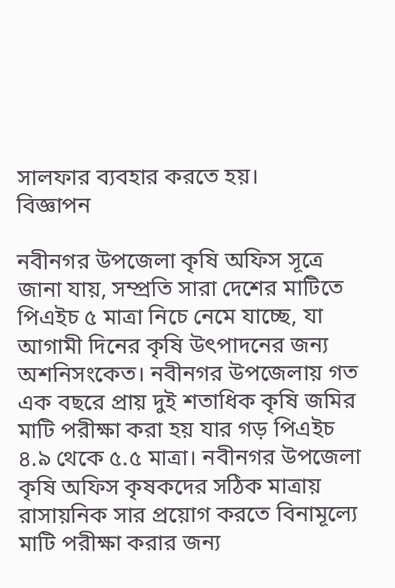সালফার ব্যবহার করতে হয়।
বিজ্ঞাপন

নবীনগর উপজেলা কৃষি অফিস সূত্রে জানা যায়, সম্প্রতি সারা দেশের মাটিতে পিএইচ ৫ মাত্রা নিচে নেমে যাচ্ছে, যা আগামী দিনের কৃষি উৎপাদনের জন্য অশনিসংকেত। নবীনগর উপজেলায় গত এক বছরে প্রায় দুই শতাধিক কৃষি জমির মাটি পরীক্ষা করা হয় যার গড় পিএইচ ৪.৯ থেকে ৫.৫ মাত্রা। নবীনগর উপজেলা কৃষি অফিস কৃষকদের সঠিক মাত্রায় রাসায়নিক সার প্রয়োগ করতে বিনামূল্যে মাটি পরীক্ষা করার জন্য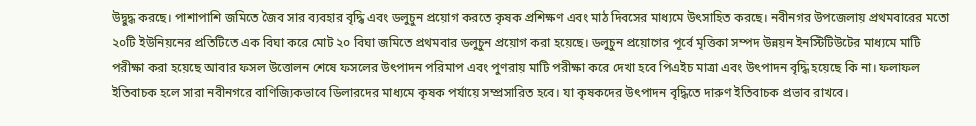উদ্বুদ্ধ করছে। পাশাপাশি জমিতে জৈব সার ব্যবহার বৃদ্ধি এবং ডলুচুন প্রয়োগ করতে কৃষক প্রশিক্ষণ এবং মাঠ দিবসের মাধ্যমে উৎসাহিত করছে। নবীনগর উপজেলায় প্রথমবারের মতো ২০টি ইউনিয়নের প্রতিটিতে এক বিঘা করে মোট ২০ বিঘা জমিতে প্রথমবার ডলুচুন প্রয়োগ করা হয়েছে। ডলুচুন প্রয়োগের পূর্বে মৃত্তিকা সম্পদ উন্নয়ন ইনস্টিটিউটের মাধ্যমে মাটি পরীক্ষা করা হয়েছে আবার ফসল উত্তোলন শেষে ফসলের উৎপাদন পরিমাপ এবং পুণরায় মাটি পরীক্ষা করে দেখা হবে পিএইচ মাত্রা এবং উৎপাদন বৃদ্ধি হয়েছে কি না। ফলাফল ইতিবাচক হলে সারা নবীনগরে বাণিজ্যিকভাবে ডিলারদের মাধ্যমে কৃষক পর্যায়ে সম্প্রসারিত হবে। যা কৃষকদের উৎপাদন বৃদ্ধিতে দারুণ ইতিবাচক প্রভাব রাখবে।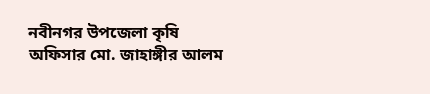নবীনগর উপজেলা কৃষি অফিসার মো. জাহাঙ্গীর আলম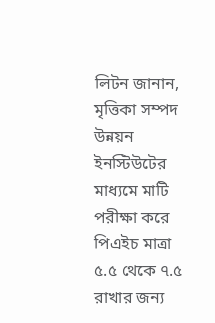লিটন জানান, মৃত্তিকা সম্পদ উন্নয়ন ইনস্টিউটের মাধ্যমে মাটি পরীক্ষা করে পিএইচ মাত্রা ৫.৫ থেকে ৭.৫ রাখার জন্য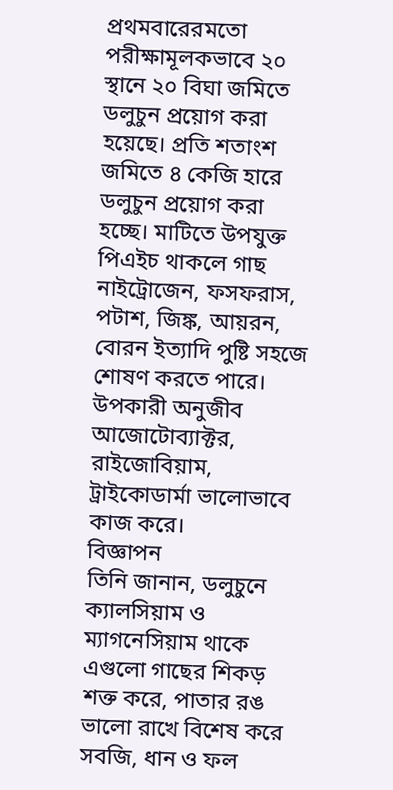প্রথমবারেরমতো পরীক্ষামূলকভাবে ২০ স্থানে ২০ বিঘা জমিতে ডলুচুন প্রয়োগ করা হয়েছে। প্রতি শতাংশ জমিতে ৪ কেজি হারে ডলুচুন প্রয়োগ করা হচ্ছে। মাটিতে উপযুক্ত পিএইচ থাকলে গাছ নাইট্রোজেন, ফসফরাস, পটাশ, জিঙ্ক, আয়রন, বোরন ইত্যাদি পুষ্টি সহজে শোষণ করতে পারে। উপকারী অনুজীব আজোটোব্যাক্টর, রাইজোবিয়াম, ট্রাইকোডার্মা ভালোভাবে কাজ করে।
বিজ্ঞাপন
তিনি জানান, ডলুচুনে ক্যালসিয়াম ও ম্যাগনেসিয়াম থাকে এগুলো গাছের শিকড় শক্ত করে, পাতার রঙ ভালো রাখে বিশেষ করে সবজি, ধান ও ফল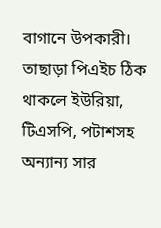বাগানে উপকারী। তাছাড়া পিএইচ ঠিক থাকলে ইউরিয়া, টিএসপি, পটাশসহ অন্যান্য সার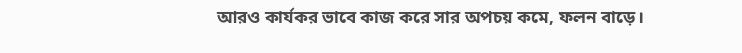আরও কার্যকর ভাবে কাজ করে সার অপচয় কমে, ফলন বাড়ে।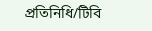প্রতিনিধি/টিবি